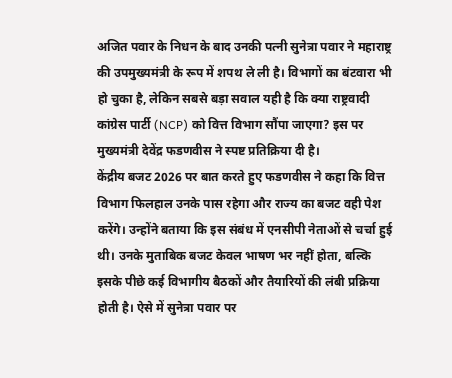अजित पवार के निधन के बाद उनकी पत्नी सुनेत्रा पवार ने महाराष्ट्र की उपमुख्यमंत्री के रूप में शपथ ले ली है। विभागों का बंटवारा भी हो चुका है, लेकिन सबसे बड़ा सवाल यही है कि क्या राष्ट्रवादी कांग्रेस पार्टी (NCP) को वित्त विभाग सौंपा जाएगा? इस पर मुख्यमंत्री देवेंद्र फडणवीस ने स्पष्ट प्रतिक्रिया दी है।
केंद्रीय बजट 2026 पर बात करते हुए फडणवीस ने कहा कि वित्त विभाग फिलहाल उनके पास रहेगा और राज्य का बजट वही पेश करेंगे। उन्होंने बताया कि इस संबंध में एनसीपी नेताओं से चर्चा हुई थी। उनके मुताबिक बजट केवल भाषण भर नहीं होता, बल्कि इसके पीछे कई विभागीय बैठकों और तैयारियों की लंबी प्रक्रिया होती है। ऐसे में सुनेत्रा पवार पर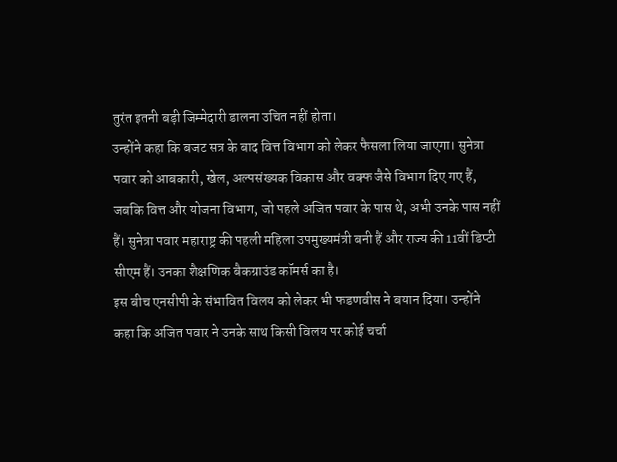तुरंत इतनी बड़ी जिम्मेदारी डालना उचित नहीं होता।
उन्होंने कहा कि बजट सत्र के बाद वित्त विभाग को लेकर फैसला लिया जाएगा। सुनेत्रा पवार को आबकारी, खेल, अल्पसंख्यक विकास और वक्फ जैसे विभाग दिए गए हैं, जबकि वित्त और योजना विभाग, जो पहले अजित पवार के पास थे, अभी उनके पास नहीं हैं। सुनेत्रा पवार महाराष्ट्र की पहली महिला उपमुख्यमंत्री बनी हैं और राज्य की 11वीं डिप्टी सीएम हैं। उनका शैक्षणिक बैकग्राउंड कॉमर्स का है।
इस बीच एनसीपी के संभावित विलय को लेकर भी फडणवीस ने बयान दिया। उन्होंने कहा कि अजित पवार ने उनके साथ किसी विलय पर कोई चर्चा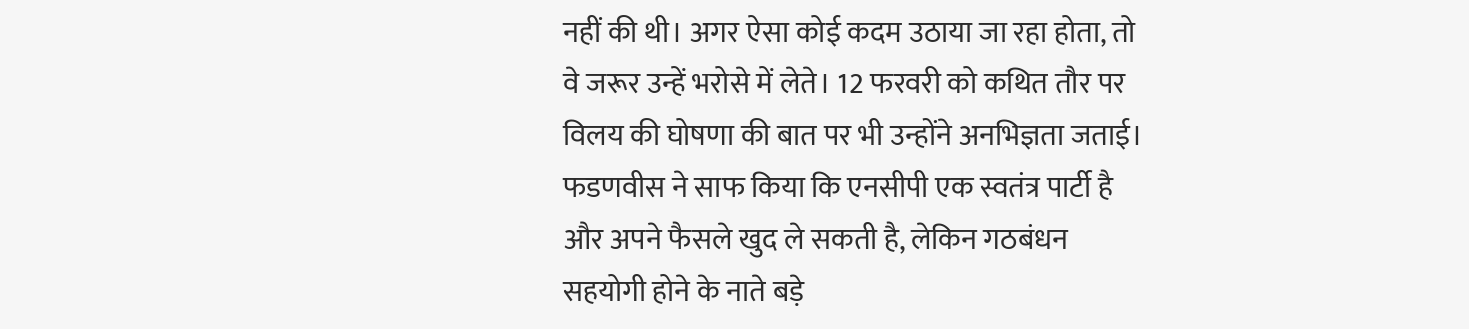नहीं की थी। अगर ऐसा कोई कदम उठाया जा रहा होता, तो वे जरूर उन्हें भरोसे में लेते। 12 फरवरी को कथित तौर पर विलय की घोषणा की बात पर भी उन्होंने अनभिज्ञता जताई।
फडणवीस ने साफ किया कि एनसीपी एक स्वतंत्र पार्टी है और अपने फैसले खुद ले सकती है, लेकिन गठबंधन सहयोगी होने के नाते बड़े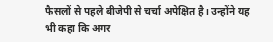फैसलों से पहले बीजेपी से चर्चा अपेक्षित है। उन्होंने यह भी कहा कि अगर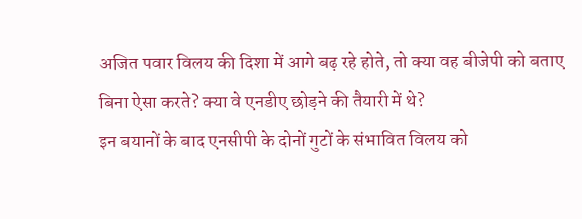अजित पवार विलय की दिशा में आगे बढ़ रहे होते, तो क्या वह बीजेपी को बताए बिना ऐसा करते? क्या वे एनडीए छोड़ने की तैयारी में थे?
इन बयानों के बाद एनसीपी के दोनों गुटों के संभावित विलय को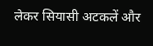लेकर सियासी अटकलें और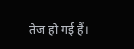तेज हो गई हैं।